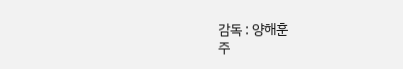감독 : 양해훈
주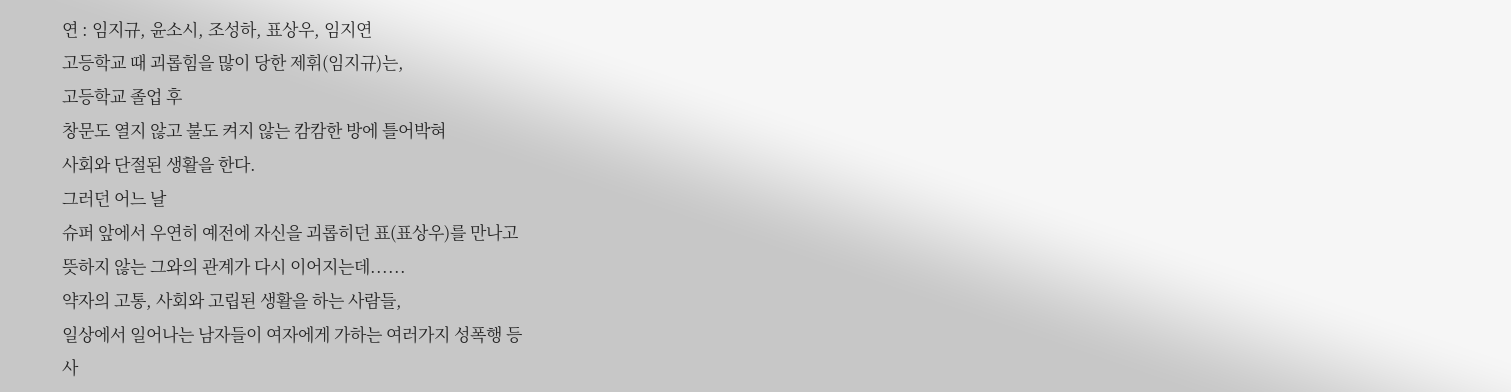연 : 임지규, 윤소시, 조성하, 표상우, 임지연
고등학교 때 괴롭힘을 많이 당한 제휘(임지규)는,
고등학교 졸업 후
창문도 열지 않고 불도 켜지 않는 캄캄한 방에 틀어박혀
사회와 단절된 생활을 한다.
그러던 어느 날
슈퍼 앞에서 우연히 예전에 자신을 괴롭히던 표(표상우)를 만나고
뜻하지 않는 그와의 관계가 다시 이어지는데......
약자의 고통, 사회와 고립된 생활을 하는 사람들,
일상에서 일어나는 남자들이 여자에게 가하는 여러가지 성폭행 등
사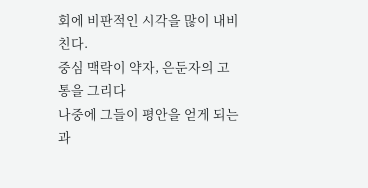회에 비판적인 시각을 많이 내비친다.
중심 맥락이 약자, 은둔자의 고통을 그리다
나중에 그들이 평안을 얻게 되는 과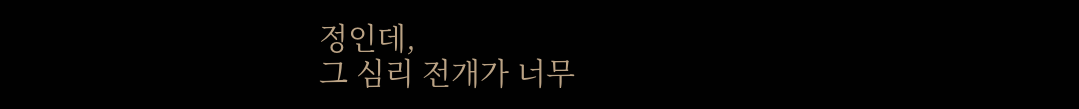정인데,
그 심리 전개가 너무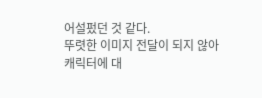어설펐던 것 같다.
뚜렷한 이미지 전달이 되지 않아
캐릭터에 대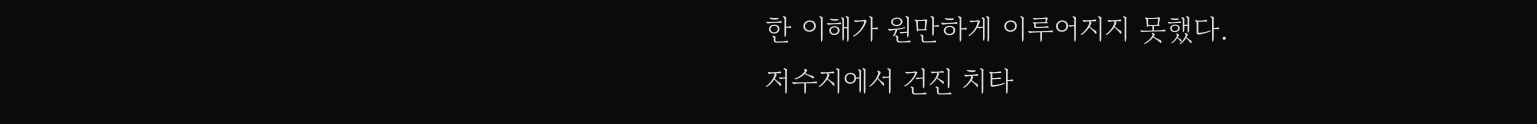한 이해가 원만하게 이루어지지 못했다.
저수지에서 건진 치타